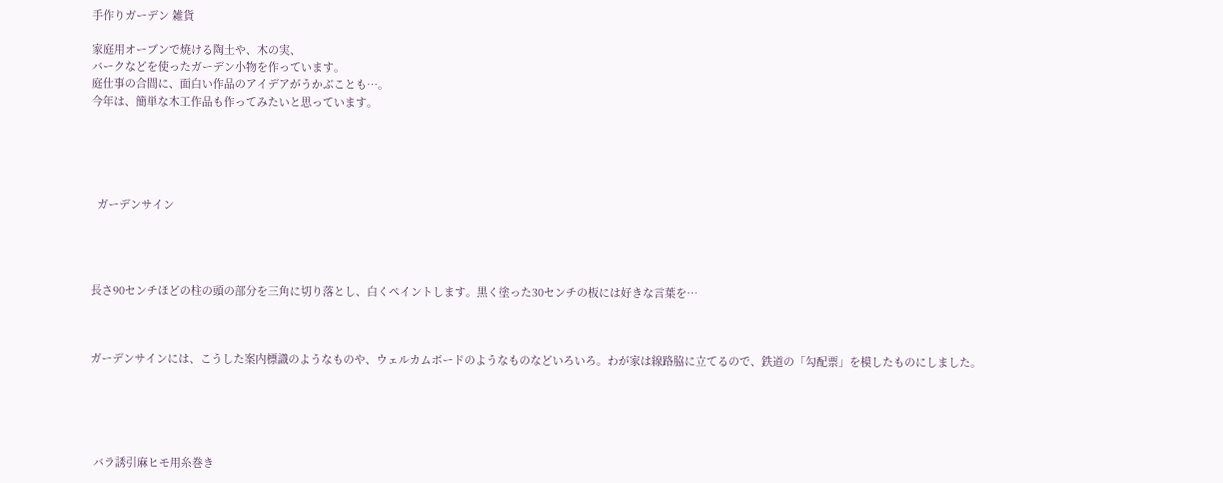手作りガーデン 雑貨

家庭用オーブンで焼ける陶土や、木の実、
バークなどを使ったガーデン小物を作っています。
庭仕事の合間に、面白い作品のアイデアがうかぶことも…。
今年は、簡単な木工作品も作ってみたいと思っています。





  ガーデンサイン




長さ90センチほどの柱の頭の部分を三角に切り落とし、白くペイントします。黒く塗った30センチの板には好きな言葉を…



ガーデンサインには、こうした案内標識のようなものや、ウェルカムボードのようなものなどいろいろ。わが家は線路脇に立てるので、鉄道の「勾配票」を模したものにしました。





 バラ誘引麻ヒモ用糸巻き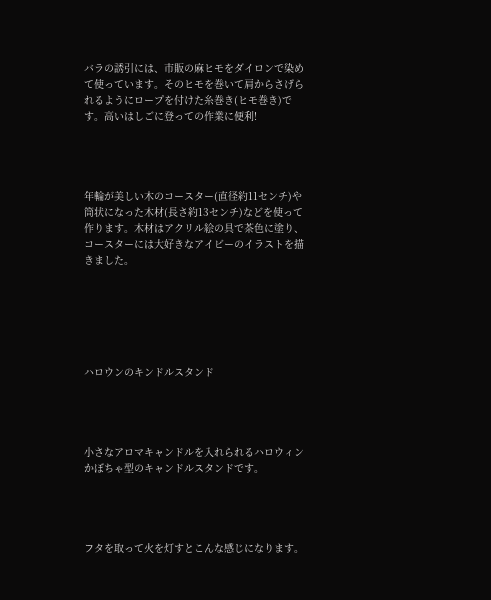バラの誘引には、市販の麻ヒモをダイロンで染めて使っています。そのヒモを巻いて肩からさげられるようにロープを付けた糸巻き(ヒモ巻き)です。高いはしごに登っての作業に便利!




年輪が美しい木のコースター(直径約11センチ)や筒状になった木材(長さ約13センチ)などを使って作ります。木材はアクリル絵の具で茶色に塗り、コースターには大好きなアイビーのイラストを描きました。






ハロウンのキンドルスタンド




小さなアロマキャンドルを入れられるハロウィンかぼちゃ型のキャンドルスタンドです。




フタを取って火を灯すとこんな感じになります。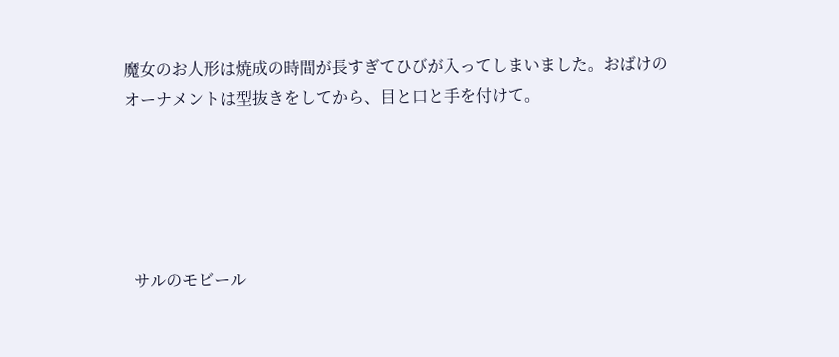魔女のお人形は焼成の時間が長すぎてひびが入ってしまいました。おばけのオーナメントは型抜きをしてから、目と口と手を付けて。





  サルのモビール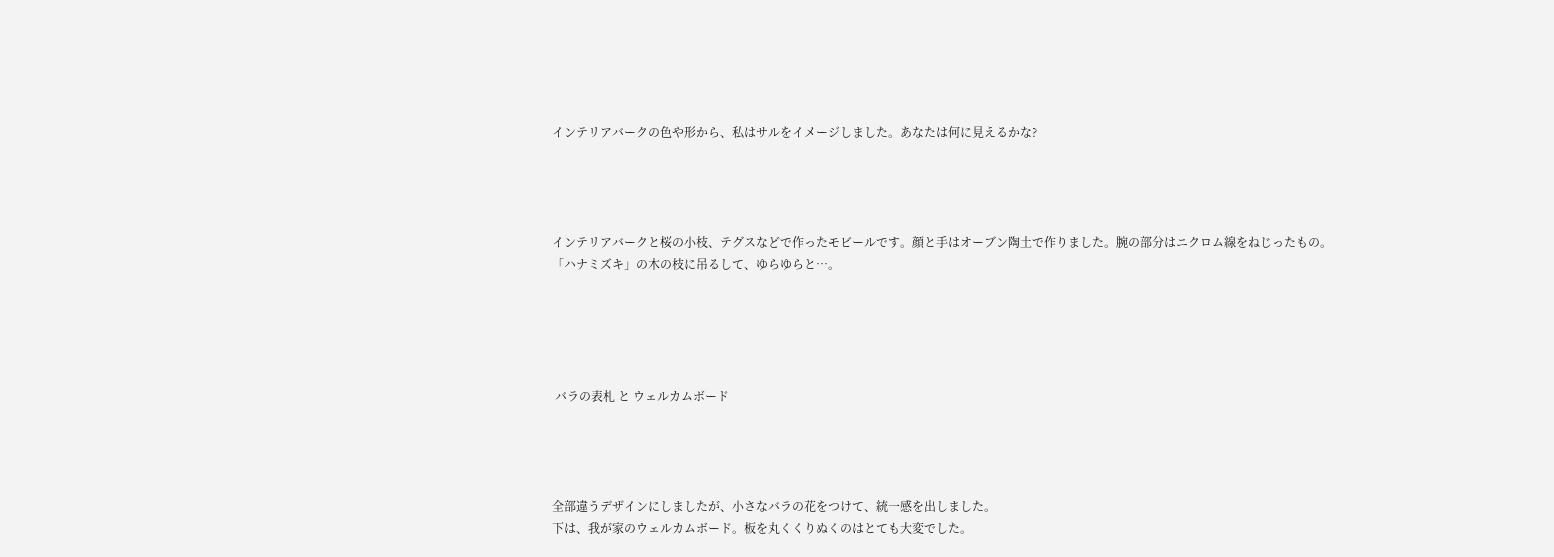インテリアバークの色や形から、私はサルをイメージしました。あなたは何に見えるかな?




インテリアバークと桜の小枝、テグスなどで作ったモビールです。顔と手はオーブン陶土で作りました。腕の部分はニクロム線をねじったもの。
「ハナミズキ」の木の枝に吊るして、ゆらゆらと…。





 バラの表札 と ウェルカムボード




全部違うデザインにしましたが、小さなバラの花をつけて、統一感を出しました。
下は、我が家のウェルカムボード。板を丸くくりぬくのはとても大変でした。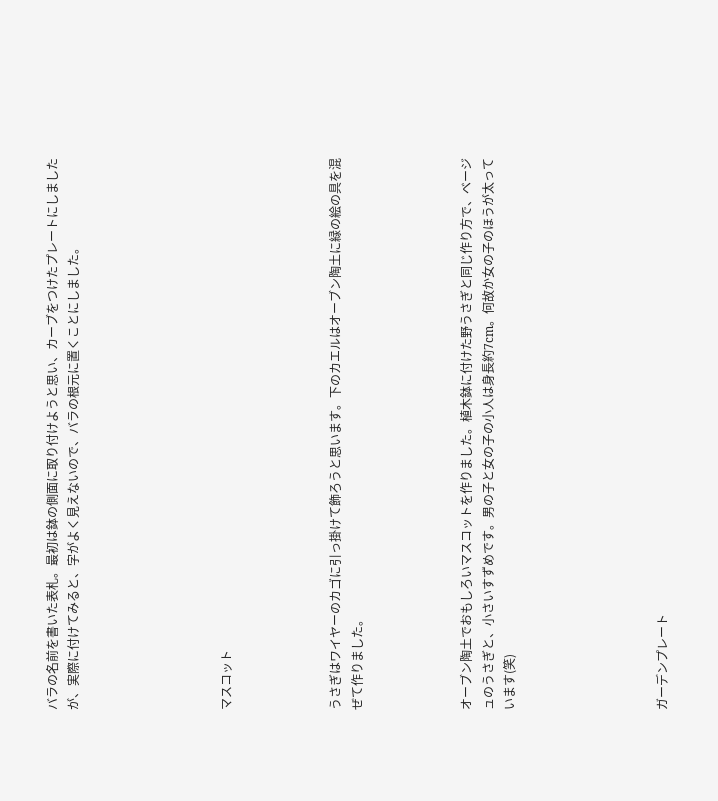バラの名前を書いた表札。最初は鉢の側面に取り付けようと思い、カーブをつけたプレートにしましたが、実際に付けてみると、字がよく見えないので、バラの根元に置くことにしました。






マスコット




うさぎはワイヤーのカゴに引っ掛けて飾ろうと思います。下のカエルはオーブン陶土に緑の絵の具を混ぜて作りました。




オーブン陶土でおもしろいマスコットを作りました。植木鉢に付けた野うさぎと同じ作り方で、ベージュのうさぎと、小さいすずめです。男の子と女の子の小人は身長約7cm。何故か女の子のほうが太っています(笑)






ガーデンプレート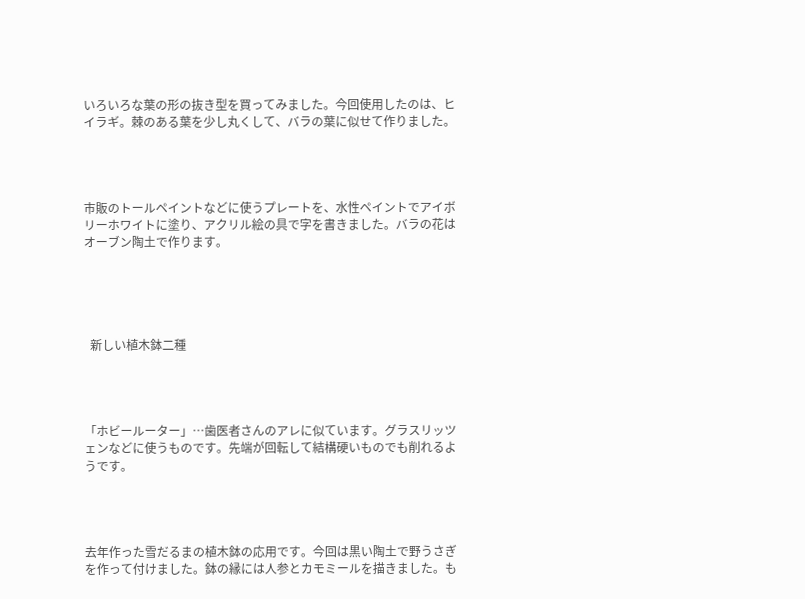いろいろな葉の形の抜き型を買ってみました。今回使用したのは、ヒイラギ。棘のある葉を少し丸くして、バラの葉に似せて作りました。




市販のトールペイントなどに使うプレートを、水性ペイントでアイボリーホワイトに塗り、アクリル絵の具で字を書きました。バラの花はオーブン陶土で作ります。





  新しい植木鉢二種




「ホビールーター」…歯医者さんのアレに似ています。グラスリッツェンなどに使うものです。先端が回転して結構硬いものでも削れるようです。




去年作った雪だるまの植木鉢の応用です。今回は黒い陶土で野うさぎを作って付けました。鉢の縁には人参とカモミールを描きました。も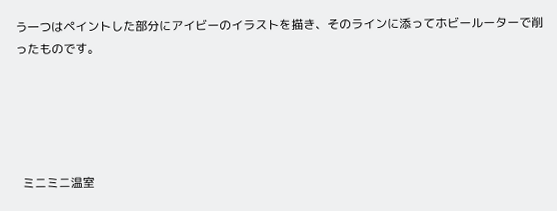う一つはペイントした部分にアイビーのイラストを描き、そのラインに添ってホビールーターで削ったものです。





  ミニミニ温室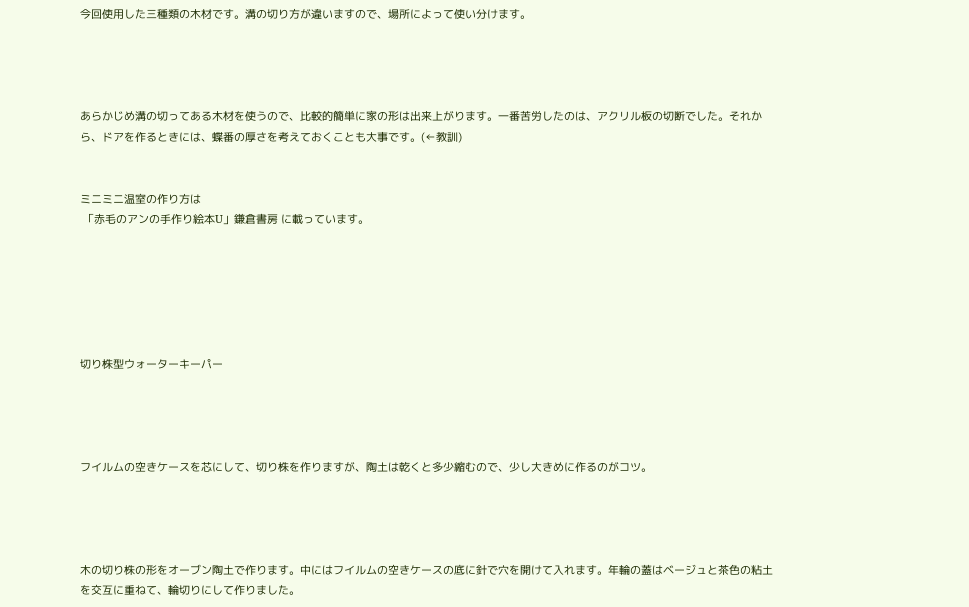今回使用した三種類の木材です。溝の切り方が違いますので、場所によって使い分けます。




あらかじめ溝の切ってある木材を使うので、比較的簡単に家の形は出来上がります。一番苦労したのは、アクリル板の切断でした。それから、ドアを作るときには、蝶番の厚さを考えておくことも大事です。(←教訓)


ミニミニ温室の作り方は
 「赤毛のアンの手作り絵本U」鎌倉書房 に載っています。






切り株型ウォーターキーパー




フイルムの空きケースを芯にして、切り株を作りますが、陶土は乾くと多少縮むので、少し大きめに作るのがコツ。




木の切り株の形をオーブン陶土で作ります。中にはフイルムの空きケースの底に針で穴を開けて入れます。年輪の蓋はベージュと茶色の粘土を交互に重ねて、輪切りにして作りました。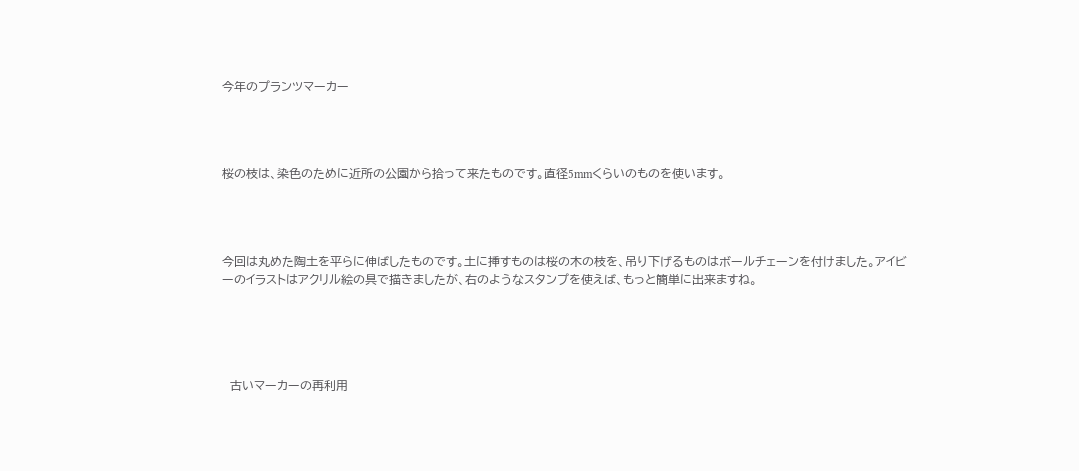今年のプランツマーカー




桜の枝は、染色のために近所の公園から拾って来たものです。直径5mmくらいのものを使います。




今回は丸めた陶土を平らに伸ばしたものです。土に挿すものは桜の木の枝を、吊り下げるものはボールチェーンを付けました。アイビーのイラストはアクリル絵の具で描きましたが、右のようなスタンプを使えば、もっと簡単に出来ますね。





  古いマーカーの再利用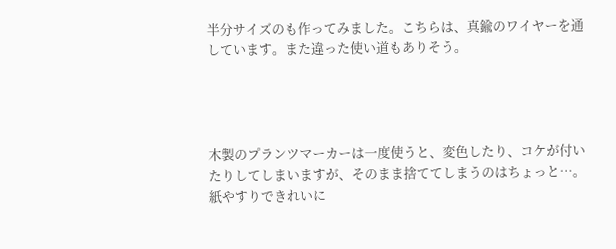半分サイズのも作ってみました。こちらは、真鍮のワイヤーを通しています。また違った使い道もありそう。




木製のプランツマーカーは一度使うと、変色したり、コケが付いたりしてしまいますが、そのまま捨ててしまうのはちょっと…。紙やすりできれいに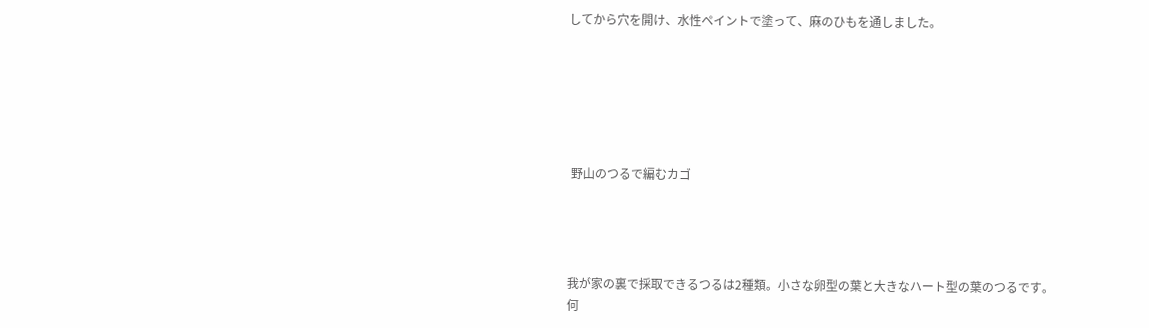してから穴を開け、水性ペイントで塗って、麻のひもを通しました。






 野山のつるで編むカゴ




我が家の裏で採取できるつるは2種類。小さな卵型の葉と大きなハート型の葉のつるです。何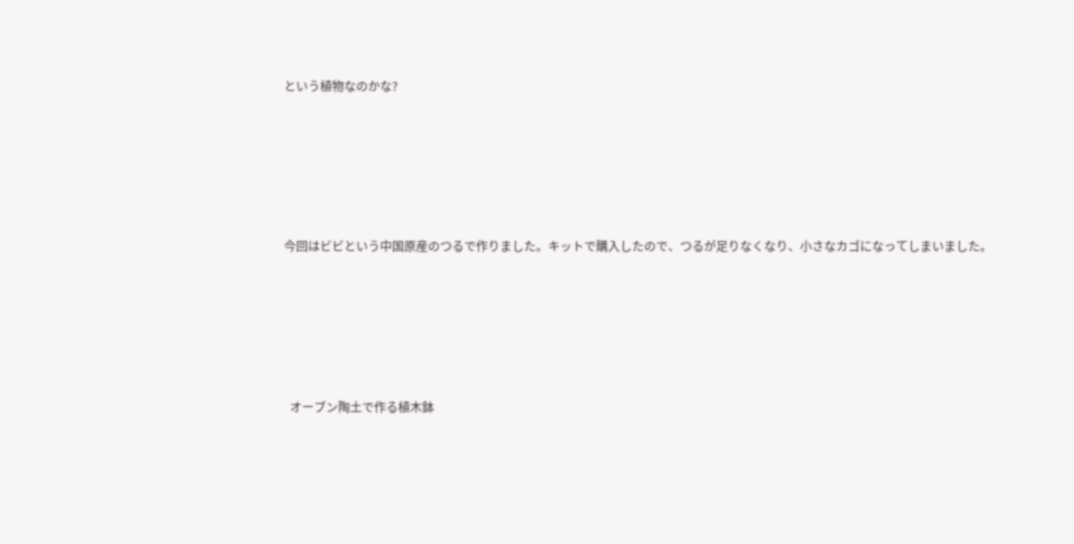という植物なのかな?





今回はビビという中国原産のつるで作りました。キットで購入したので、つるが足りなくなり、小さなカゴになってしまいました。





  オーブン陶土で作る植木鉢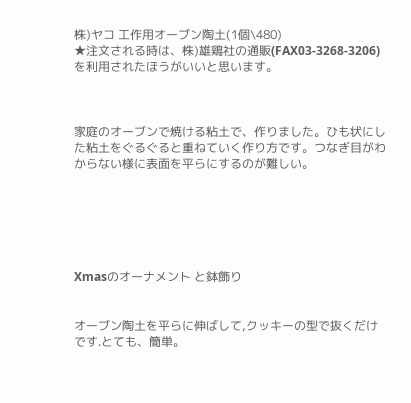株)ヤコ 工作用オーブン陶土(1個\480)
★注文される時は、株)雄鶏社の通販(FAX03-3268-3206)を利用されたほうがいいと思います。



家庭のオーブンで焼ける粘土で、作りました。ひも状にした粘土をぐるぐると重ねていく作り方です。つなぎ目がわからない様に表面を平らにするのが難しい。






Xmasのオーナメント と鉢飾り


オーブン陶土を平らに伸ばして,クッキーの型で抜くだけです.とても、簡単。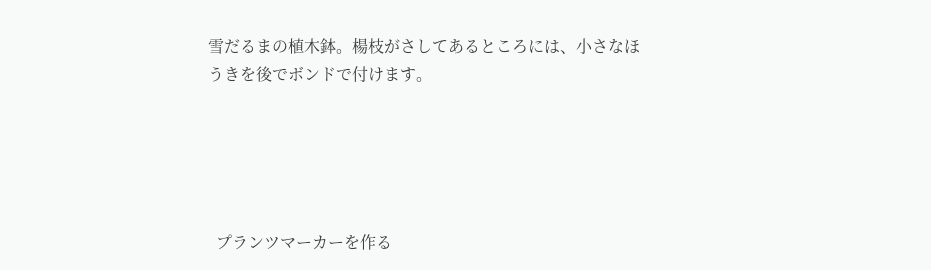雪だるまの植木鉢。楊枝がさしてあるところには、小さなほうきを後でボンドで付けます。





  プランツマーカーを作る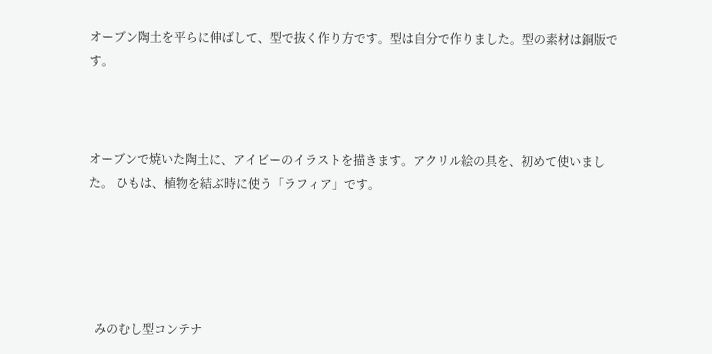オーブン陶土を平らに伸ばして、型で抜く作り方です。型は自分で作りました。型の素材は銅版です。



オーブンで焼いた陶土に、アイビーのイラストを描きます。アクリル絵の具を、初めて使いました。 ひもは、植物を結ぶ時に使う「ラフィア」です。





  みのむし型コンテナ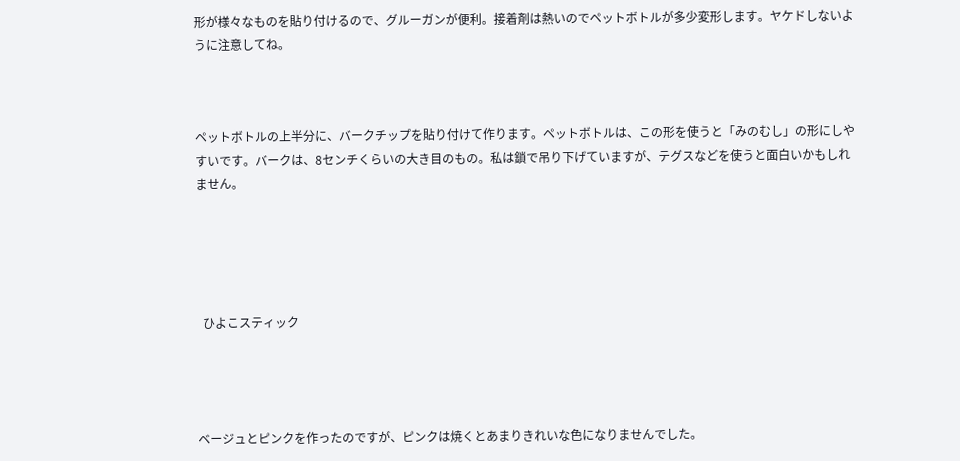形が様々なものを貼り付けるので、グルーガンが便利。接着剤は熱いのでペットボトルが多少変形します。ヤケドしないように注意してね。



ペットボトルの上半分に、バークチップを貼り付けて作ります。ペットボトルは、この形を使うと「みのむし」の形にしやすいです。バークは、8センチくらいの大き目のもの。私は鎖で吊り下げていますが、テグスなどを使うと面白いかもしれません。





  ひよこスティック




ベージュとピンクを作ったのですが、ピンクは焼くとあまりきれいな色になりませんでした。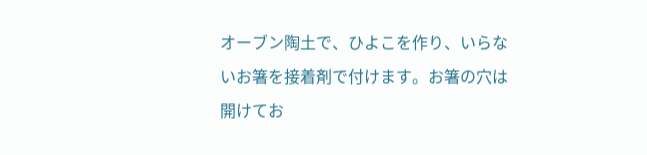オーブン陶土で、ひよこを作り、いらないお箸を接着剤で付けます。お箸の穴は開けてお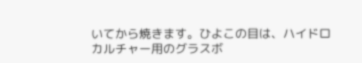いてから焼きます。ひよこの目は、ハイドロカルチャー用のグラスボ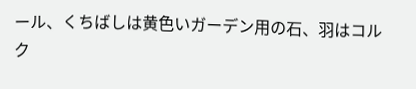ール、くちばしは黄色いガーデン用の石、羽はコルク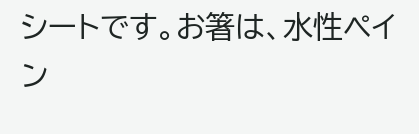シートです。お箸は、水性ペイン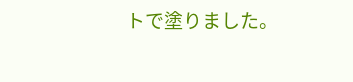トで塗りました。